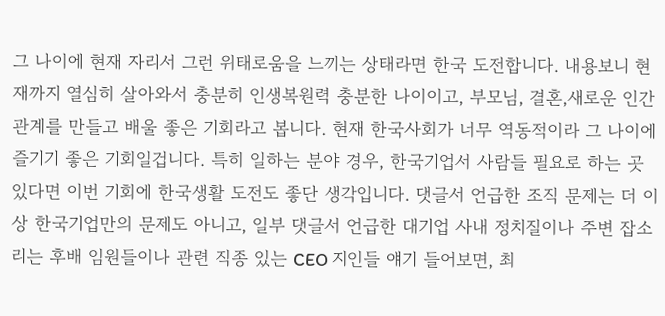그 나이에 현재 자리서 그런 위태로움을 느끼는 상태라면 한국 도전합니다. 내용보니 현재까지 열심히 살아와서 충분히 인생복원력 충분한 나이이고, 부모님, 결혼,새로운 인간관계를 만들고 배울 좋은 기회라고 봅니다. 현재 한국사회가 너무 역동적이라 그 나이에 즐기기 좋은 기회일겁니다. 특히 일하는 분야 경우, 한국기업서 사람들 필요로 하는 곳 있다면 이번 기회에 한국생활 도전도 좋단 생각입니다. 댓글서 언급한 조직 문제는 더 이상 한국기업만의 문제도 아니고, 일부 댓글서 언급한 대기업 사내 정치질이나 주변 잡소리는 후배 임원들이나 관련 직종 있는 CEO 지인들 얘기 들어보면, 최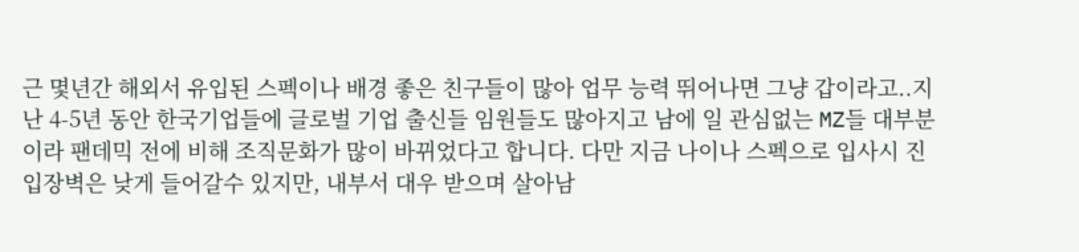근 몇년간 해외서 유입된 스펙이나 배경 좋은 친구들이 많아 업무 능력 뛰어나면 그냥 갑이라고..지난 4-5년 동안 한국기업들에 글로벌 기업 출신들 임원들도 많아지고 남에 일 관심없는 MZ들 대부분이라 팬데믹 전에 비해 조직문화가 많이 바뀌었다고 합니다. 다만 지금 나이나 스펙으로 입사시 진입장벽은 낮게 들어갈수 있지만, 내부서 대우 받으며 살아남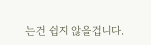는건 쉽지 않을겁니다.